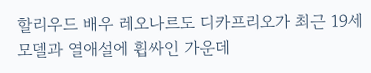할리우드 배우 레오나르도 디카프리오가 최근 19세 모델과 열애설에 휩싸인 가운데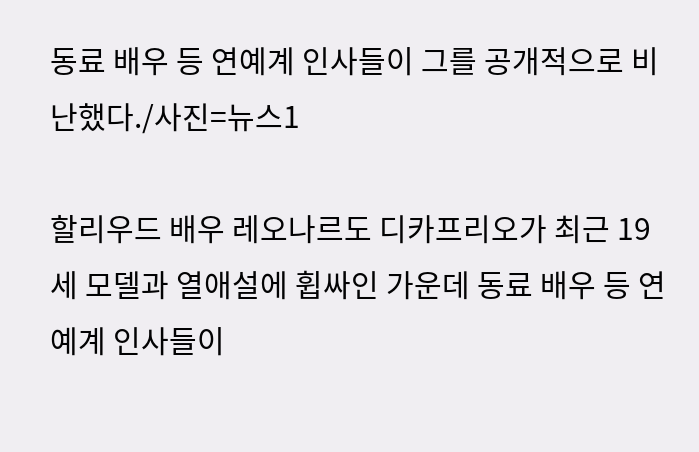동료 배우 등 연예계 인사들이 그를 공개적으로 비난했다./사진=뉴스1

할리우드 배우 레오나르도 디카프리오가 최근 19세 모델과 열애설에 휩싸인 가운데 동료 배우 등 연예계 인사들이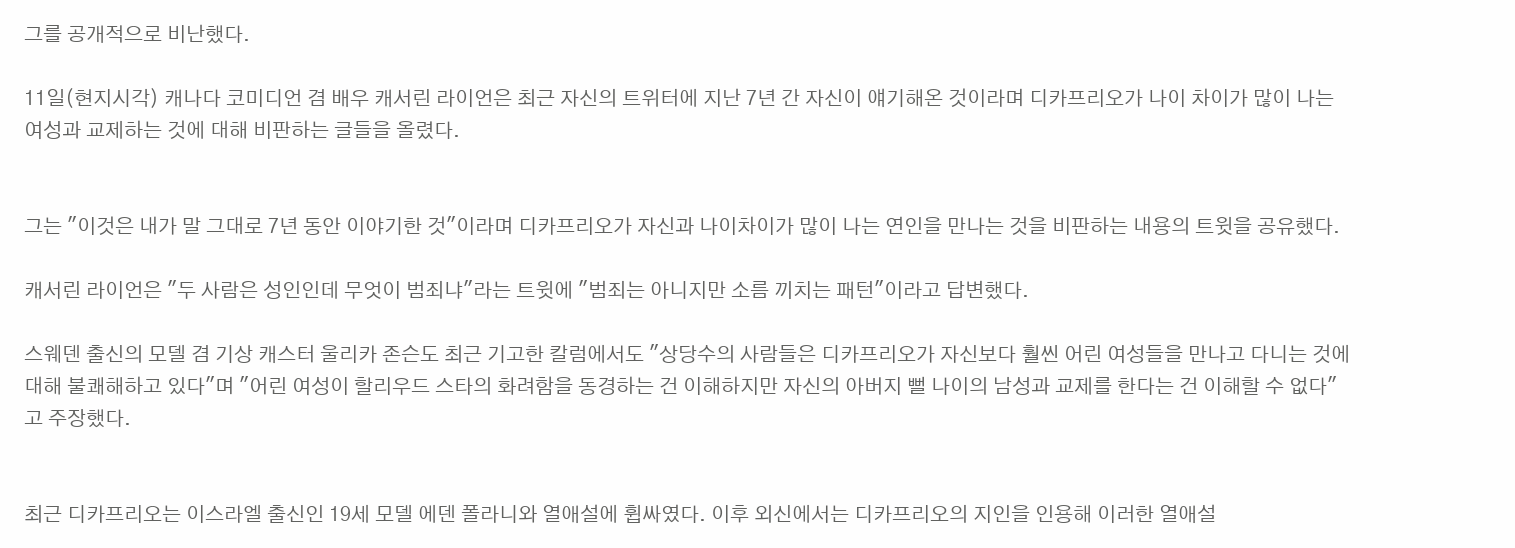그를 공개적으로 비난했다.

11일(현지시각) 캐나다 코미디언 겸 배우 캐서린 라이언은 최근 자신의 트위터에 지난 7년 간 자신이 얘기해온 것이라며 디카프리오가 나이 차이가 많이 나는 여성과 교제하는 것에 대해 비판하는 글들을 올렸다.


그는 "이것은 내가 말 그대로 7년 동안 이야기한 것"이라며 디카프리오가 자신과 나이차이가 많이 나는 연인을 만나는 것을 비판하는 내용의 트윗을 공유했다.

캐서린 라이언은 "두 사람은 성인인데 무엇이 범죄냐"라는 트윗에 "범죄는 아니지만 소름 끼치는 패턴"이라고 답변했다.

스웨덴 출신의 모델 겸 기상 캐스터 울리카 존슨도 최근 기고한 칼럼에서도 "상당수의 사람들은 디카프리오가 자신보다 훨씬 어린 여성들을 만나고 다니는 것에 대해 불쾌해하고 있다"며 "어린 여성이 할리우드 스타의 화려함을 동경하는 건 이해하지만 자신의 아버지 뻘 나이의 남성과 교제를 한다는 건 이해할 수 없다"고 주장했다.


최근 디카프리오는 이스라엘 출신인 19세 모델 에덴 폴라니와 열애설에 휩싸였다. 이후 외신에서는 디카프리오의 지인을 인용해 이러한 열애설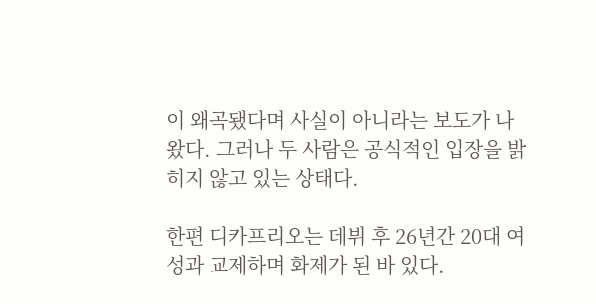이 왜곡됐다며 사실이 아니라는 보도가 나왔다. 그러나 두 사람은 공식적인 입장을 밝히지 않고 있는 상태다.

한편 디카프리오는 데뷔 후 26년간 20대 여성과 교제하며 화제가 된 바 있다.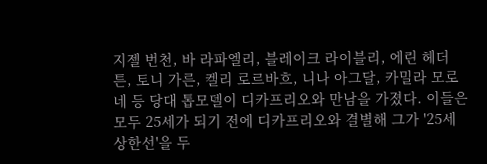지젤 번천, 바 라파엘리, 블레이크 라이블리, 에린 헤더튼, 토니 가른, 켈리 로르바흐, 니나 아그달, 카밀라 모로네 등 당대 톱모델이 디카프리오와 만남을 가졌다. 이들은 모두 25세가 되기 전에 디카프리오와 결별해 그가 '25세 상한선'을 두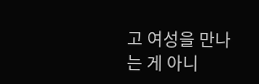고 여성을 만나는 게 아니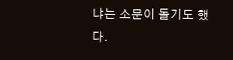냐는 소문이 돌기도 했다.